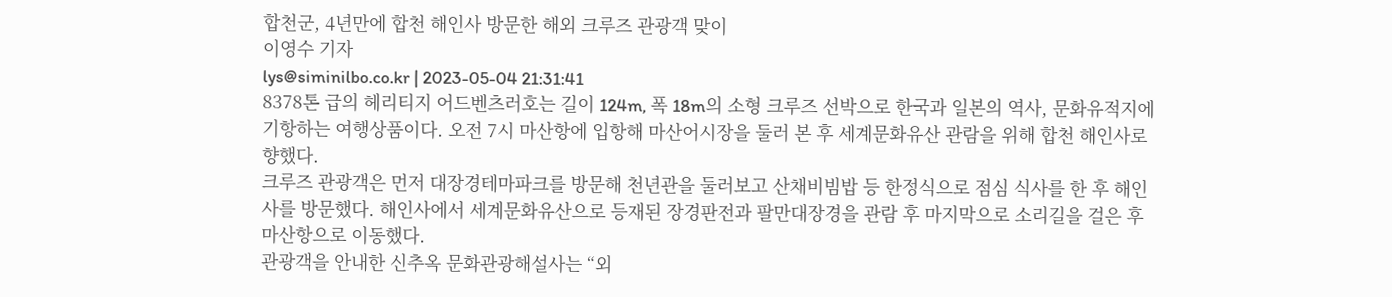합천군, 4년만에 합천 해인사 방문한 해외 크루즈 관광객 맞이
이영수 기자
lys@siminilbo.co.kr | 2023-05-04 21:31:41
8378톤 급의 헤리티지 어드벤츠러호는 길이 124m, 폭 18m의 소형 크루즈 선박으로 한국과 일본의 역사, 문화유적지에 기항하는 여행상품이다. 오전 7시 마산항에 입항해 마산어시장을 둘러 본 후 세계문화유산 관람을 위해 합천 해인사로 향했다.
크루즈 관광객은 먼저 대장경테마파크를 방문해 천년관을 둘러보고 산채비빔밥 등 한정식으로 점심 식사를 한 후 해인사를 방문했다. 해인사에서 세계문화유산으로 등재된 장경판전과 팔만대장경을 관람 후 마지막으로 소리길을 걸은 후 마산항으로 이동했다.
관광객을 안내한 신추옥 문화관광해설사는 “외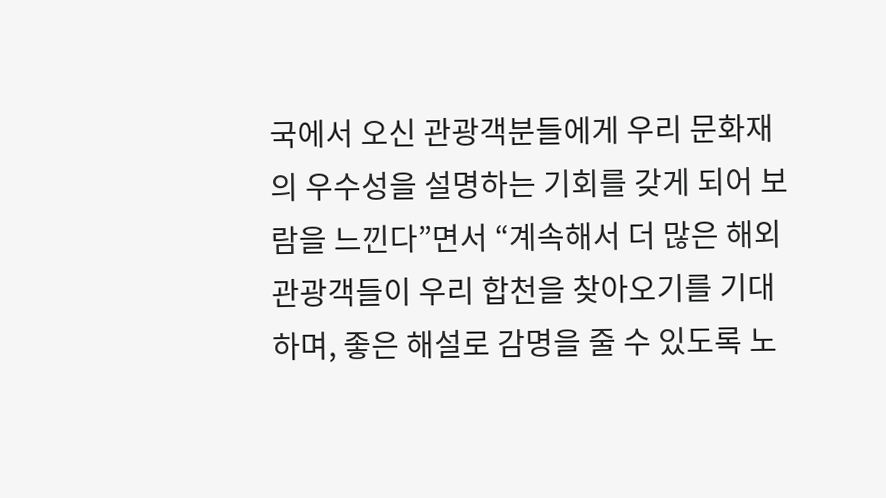국에서 오신 관광객분들에게 우리 문화재의 우수성을 설명하는 기회를 갖게 되어 보람을 느낀다”면서 “계속해서 더 많은 해외 관광객들이 우리 합천을 찾아오기를 기대하며, 좋은 해설로 감명을 줄 수 있도록 노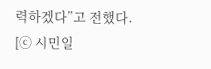력하겠다”고 전했다.
[ⓒ 시민일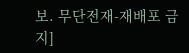보. 무단전재-재배포 금지]